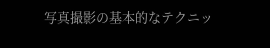写真撮影の基本的なテクニッ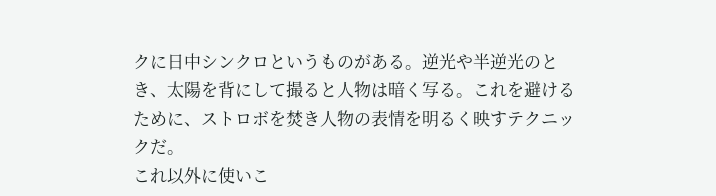クに日中シンクロというものがある。逆光や半逆光のとき、太陽を背にして撮ると人物は暗く写る。これを避けるために、ストロボを焚き人物の表情を明るく映すテクニックだ。
これ以外に使いこ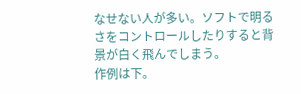なせない人が多い。ソフトで明るさをコントロールしたりすると背景が白く飛んでしまう。
作例は下。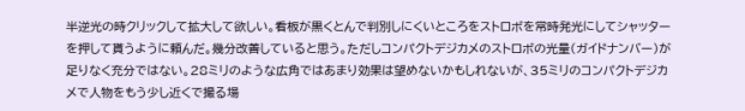半逆光の時クリックして拡大して欲しい。看板が黒くとんで判別しにくいところをストロボを常時発光にしてシャッターを押して貰うように頼んだ。幾分改善していると思う。ただしコンパクトデジカメのストロボの光量(ガイドナンバー)が足りなく充分ではない。28ミリのような広角ではあまり効果は望めないかもしれないが、35ミリのコンパクトデジカメで人物をもう少し近くで撮る場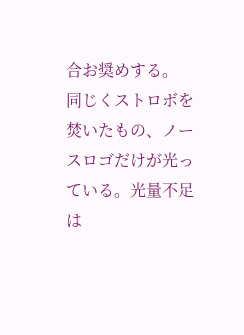合お奨めする。
同じくストロボを焚いたもの、ノースロゴだけが光っている。光量不足は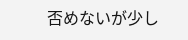否めないが少し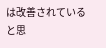は改善されていると思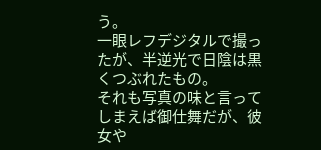う。
一眼レフデジタルで撮ったが、半逆光で日陰は黒くつぶれたもの。
それも写真の味と言ってしまえば御仕舞だが、彼女や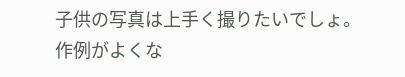子供の写真は上手く撮りたいでしょ。
作例がよくな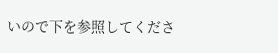いので下を参照してくださ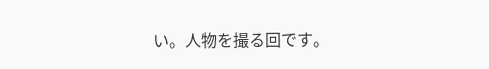い。人物を撮る回です。